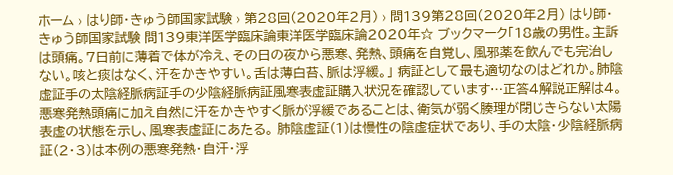ホーム › はり師・きゅう師国家試験 › 第28回(2020年2月) › 問139第28回(2020年2月) はり師・きゅう師国家試験 問139東洋医学臨床論東洋医学臨床論2020年☆ ブックマーク「18歳の男性。主訴は頭痛。7日前に薄着で体が冷え、その日の夜から悪寒、発熱、頭痛を自覚し、風邪薬を飲んでも完治しない。咳と痰はなく、汗をかきやすい。舌は薄白苔、脈は浮緩。」 病証として最も適切なのはどれか。肺陰虚証手の太陰経脈病証手の少陰経脈病証風寒表虚証購入状況を確認しています…正答4解説正解は4。 悪寒発熱頭痛に加え自然に汗をかきやすく脈が浮緩であることは、衛気が弱く腠理が閉じきらない太陽表虚の状態を示し、風寒表虚証にあたる。 肺陰虚証(1)は慢性の陰虚症状であり、手の太陰・少陰経脈病証(2・3)は本例の悪寒発熱・自汗・浮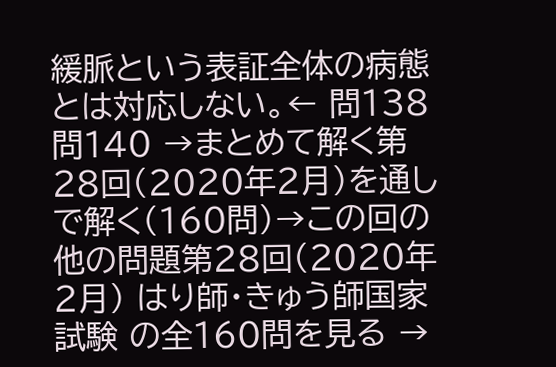緩脈という表証全体の病態とは対応しない。← 問138問140 →まとめて解く第28回(2020年2月)を通しで解く(160問)→この回の他の問題第28回(2020年2月) はり師・きゅう師国家試験 の全160問を見る →